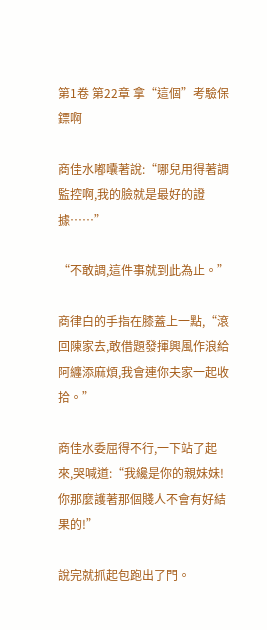第1卷 第22章 拿“這個”考驗保鏢啊

商佳水嘟囔著說:“哪兒用得著調監控啊,我的臉就是最好的證據……”

“不敢調,這件事就到此為止。”

商律白的手指在膝蓋上一點,“滾回陳家去,敢借題發揮興風作浪給阿纏添麻煩,我會連你夫家一起收拾。”

商佳水委屈得不行,一下站了起來,哭喊道:“我纔是你的親妹妹!你那麼護著那個賤人不會有好結果的!”

說完就抓起包跑出了門。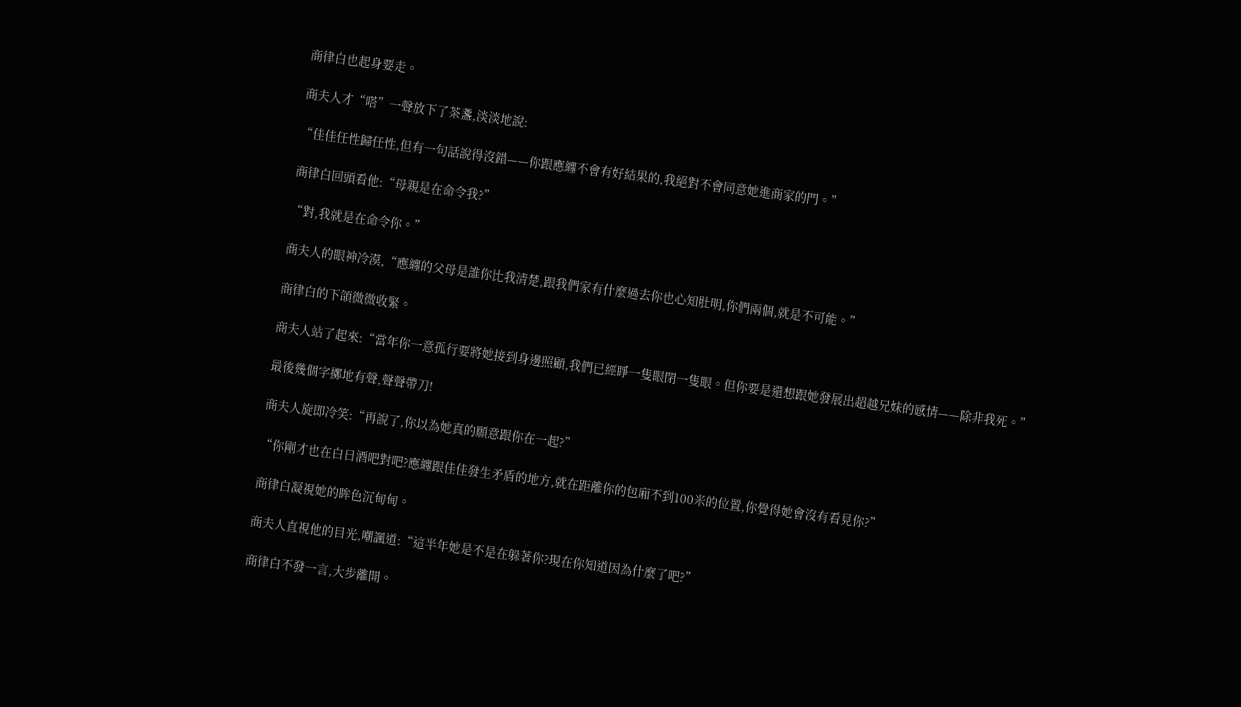商律白也起身要走。

商夫人才“嗒”一聲放下了茶盞,淡淡地說:

“佳佳任性歸任性,但有一句話說得沒錯——你跟應纏不會有好結果的,我絕對不會同意她進商家的門。”

商律白回頭看他:“母親是在命令我?”

“對,我就是在命令你。”

商夫人的眼神冷漠,“應纏的父母是誰你比我清楚,跟我們家有什麼過去你也心知肚明,你們兩個,就是不可能。”

商律白的下頜微微收緊。

商夫人站了起來:“當年你一意孤行要將她接到身邊照顧,我們已經睜一隻眼閉一隻眼。但你要是還想跟她發展出超越兄妹的感情——除非我死。”

最後幾個字擲地有聲,聲聲帶刀!

商夫人旋即冷笑:“再說了,你以為她真的願意跟你在一起?”

“你剛才也在白日酒吧對吧?應纏跟佳佳發生矛盾的地方,就在距離你的包廂不到100米的位置,你覺得她會沒有看見你?”

商律白凝視她的眸色沉甸甸。

商夫人直視他的目光,嘲諷道:“這半年她是不是在躲著你?現在你知道因為什麼了吧?”

商律白不發一言,大步離開。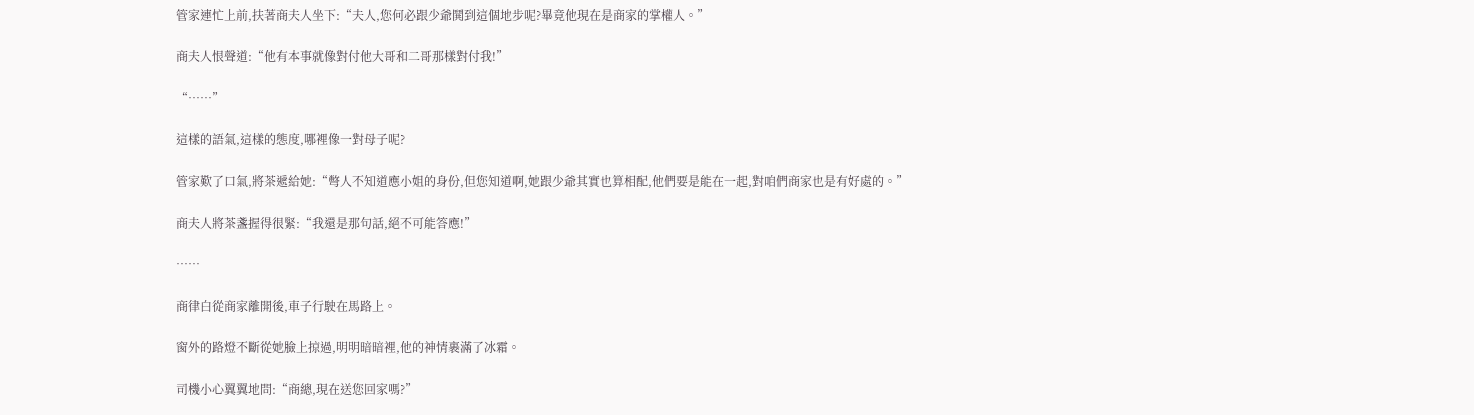管家連忙上前,扶著商夫人坐下:“夫人,您何必跟少爺鬨到這個地步呢?畢竟他現在是商家的掌權人。”

商夫人恨聲道:“他有本事就像對付他大哥和二哥那樣對付我!”

“……”

這樣的語氣,這樣的態度,哪裡像一對母子呢?

管家歎了口氣,將茶遞給她:“彆人不知道應小姐的身份,但您知道啊,她跟少爺其實也算相配,他們要是能在一起,對咱們商家也是有好處的。”

商夫人將茶盞握得很緊:“我還是那句話,絕不可能答應!”

……

商律白從商家離開後,車子行駛在馬路上。

窗外的路燈不斷從她臉上掠過,明明暗暗裡,他的神情裹滿了冰霜。

司機小心翼翼地問:“商總,現在送您回家嗎?”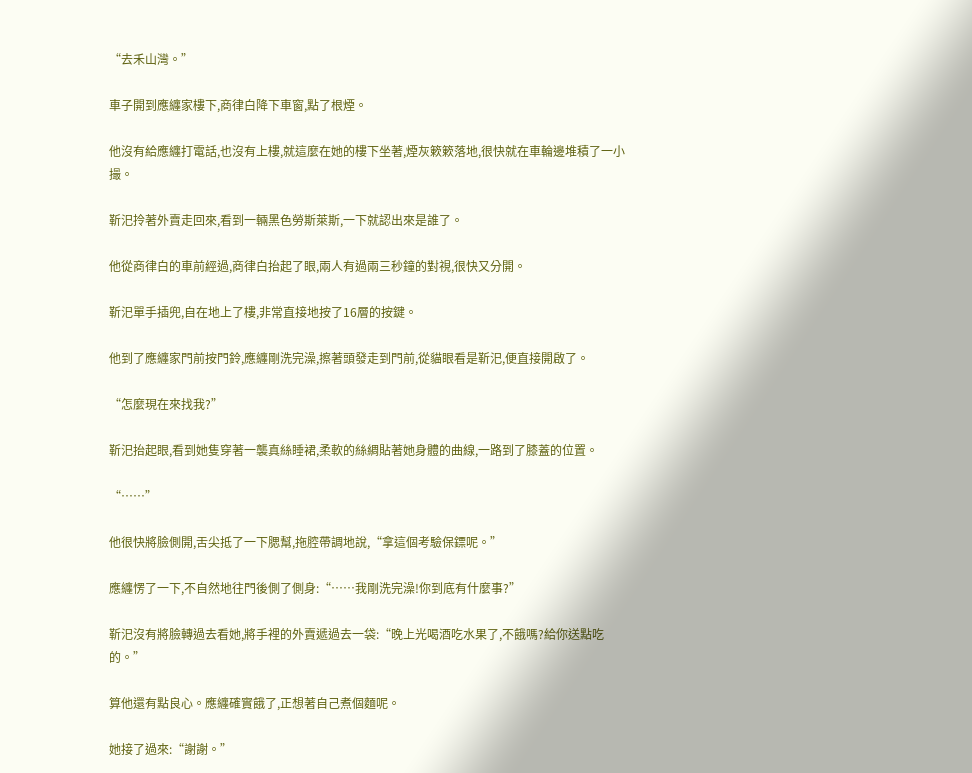“去禾山灣。”

車子開到應纏家樓下,商律白降下車窗,點了根煙。

他沒有給應纏打電話,也沒有上樓,就這麼在她的樓下坐著,煙灰簌簌落地,很快就在車輪邊堆積了一小撮。

靳汜拎著外賣走回來,看到一輛黑色勞斯萊斯,一下就認出來是誰了。

他從商律白的車前經過,商律白抬起了眼,兩人有過兩三秒鐘的對視,很快又分開。

靳汜單手插兜,自在地上了樓,非常直接地按了16層的按鍵。

他到了應纏家門前按門鈴,應纏剛洗完澡,擦著頭發走到門前,從貓眼看是靳汜,便直接開啟了。

“怎麼現在來找我?”

靳汜抬起眼,看到她隻穿著一襲真絲睡裙,柔軟的絲綢貼著她身體的曲線,一路到了膝蓋的位置。

“……”

他很快將臉側開,舌尖抵了一下腮幫,拖腔帶調地說,“拿這個考驗保鏢呢。”

應纏愣了一下,不自然地往門後側了側身:“……我剛洗完澡!你到底有什麼事?”

靳汜沒有將臉轉過去看她,將手裡的外賣遞過去一袋:“晚上光喝酒吃水果了,不餓嗎?給你送點吃的。”

算他還有點良心。應纏確實餓了,正想著自己煮個麵呢。

她接了過來:“謝謝。”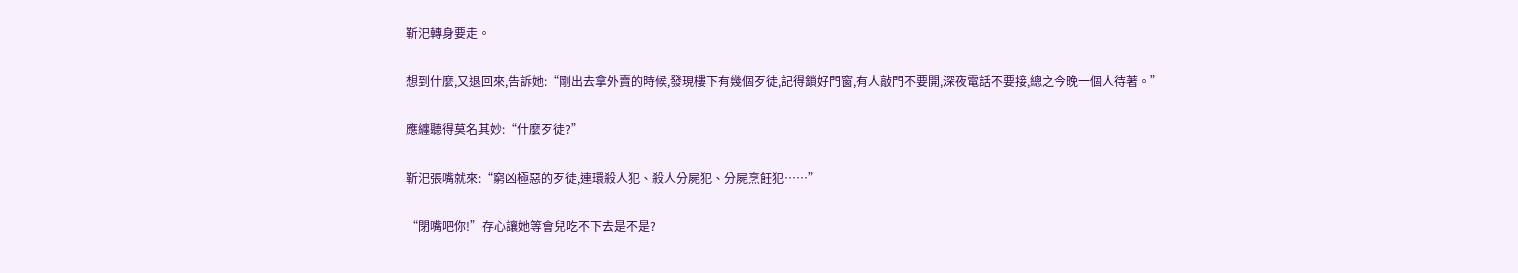靳汜轉身要走。

想到什麼,又退回來,告訴她:“剛出去拿外賣的時候,發現樓下有幾個歹徒,記得鎖好門窗,有人敲門不要開,深夜電話不要接,總之今晚一個人待著。”

應纏聽得莫名其妙:“什麼歹徒?”

靳汜張嘴就來:“窮凶極惡的歹徒,連環殺人犯、殺人分屍犯、分屍烹飪犯……”

“閉嘴吧你!”存心讓她等會兒吃不下去是不是?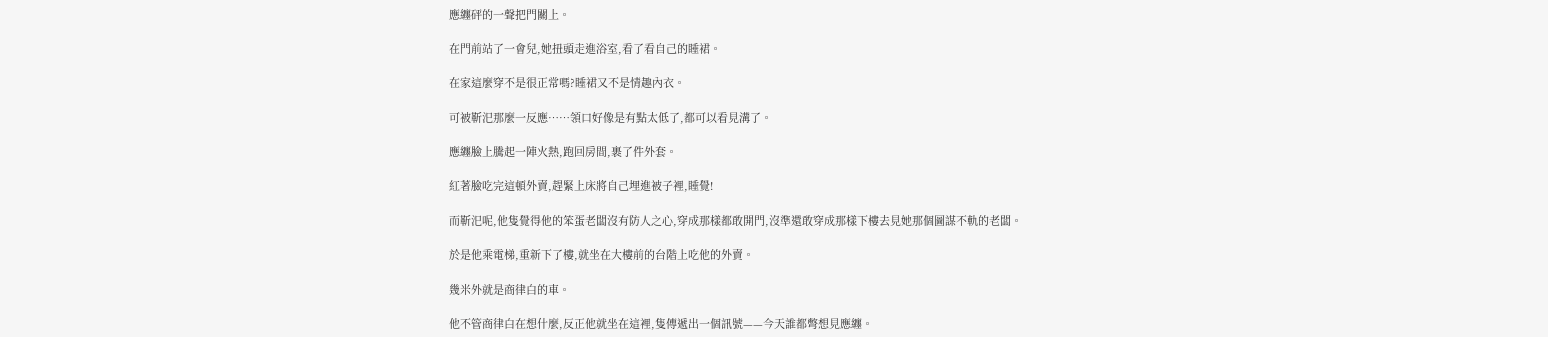應纏砰的一聲把門關上。

在門前站了一會兒,她扭頭走進浴室,看了看自己的睡裙。

在家這麼穿不是很正常嗎?睡裙又不是情趣內衣。

可被靳汜那麼一反應……領口好像是有點太低了,都可以看見溝了。

應纏臉上騰起一陣火熱,跑回房間,裹了件外套。

紅著臉吃完這頓外賣,趕緊上床將自己埋進被子裡,睡覺!

而靳汜呢,他隻覺得他的笨蛋老闆沒有防人之心,穿成那樣都敢開門,沒準還敢穿成那樣下樓去見她那個圖謀不軌的老闆。

於是他乘電梯,重新下了樓,就坐在大樓前的台階上吃他的外賣。

幾米外就是商律白的車。

他不管商律白在想什麼,反正他就坐在這裡,隻傳遞出一個訊號——今天誰都彆想見應纏。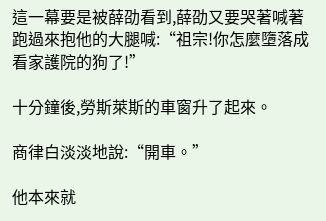這一幕要是被薛劭看到,薛劭又要哭著喊著跑過來抱他的大腿喊:“祖宗!你怎麼墮落成看家護院的狗了!”

十分鐘後,勞斯萊斯的車窗升了起來。

商律白淡淡地說:“開車。”

他本來就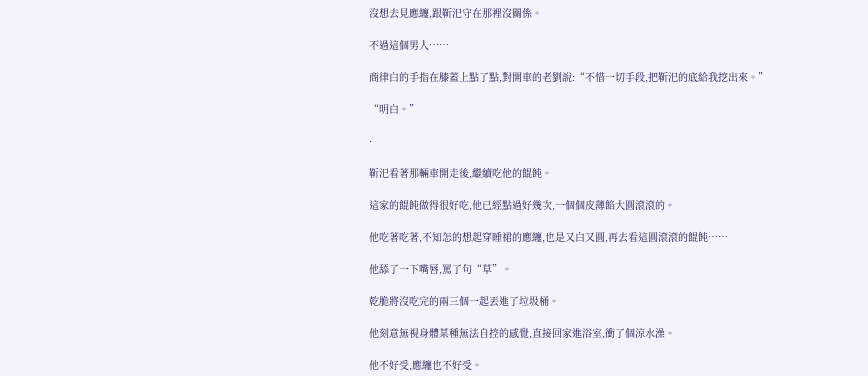沒想去見應纏,跟靳汜守在那裡沒關係。

不過這個男人……

商律白的手指在膝蓋上點了點,對開車的老劉說:“不惜一切手段,把靳汜的底給我挖出來。”

“明白。”

·

靳汜看著那輛車開走後,繼續吃他的餛飩。

這家的餛飩做得很好吃,他已經點過好幾次,一個個皮薄餡大圓滾滾的。

他吃著吃著,不知怎的想起穿睡裙的應纏,也是又白又圓,再去看這圓滾滾的餛飩……

他舔了一下嘴唇,罵了句“草”。

乾脆將沒吃完的兩三個一起丟進了垃圾桶。

他刻意無視身體某種無法自控的感覺,直接回家進浴室,衝了個涼水澡。

他不好受,應纏也不好受。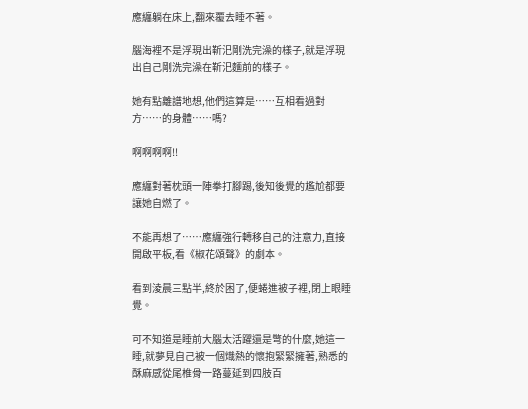應纏躺在床上,翻來覆去睡不著。

腦海裡不是浮現出靳汜剛洗完澡的樣子,就是浮現出自己剛洗完澡在靳汜麵前的樣子。

她有點離譜地想,他們這算是……互相看過對方……的身體……嗎?

啊啊啊啊!!

應纏對著枕頭一陣拳打腳踢,後知後覺的尷尬都要讓她自燃了。

不能再想了……應纏強行轉移自己的注意力,直接開啟平板,看《椒花頌聲》的劇本。

看到淩晨三點半,終於困了,便蜷進被子裡,閉上眼睡覺。

可不知道是睡前大腦太活躍還是彆的什麼,她這一睡,就夢見自己被一個熾熱的懷抱緊緊擁著,熟悉的酥麻感從尾椎骨一路蔓延到四肢百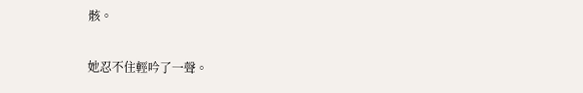骸。

她忍不住輕吟了一聲。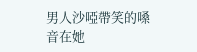男人沙啞帶笑的嗓音在她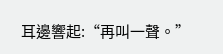耳邊響起:“再叫一聲。”